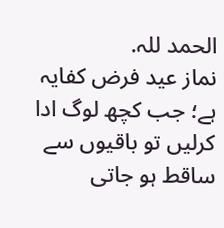الحمد للہ.
نماز عيد فرض كفايہ ہے؛ جب كچھ لوگ ادا كرليں تو باقيوں سے ساقط ہو جاتى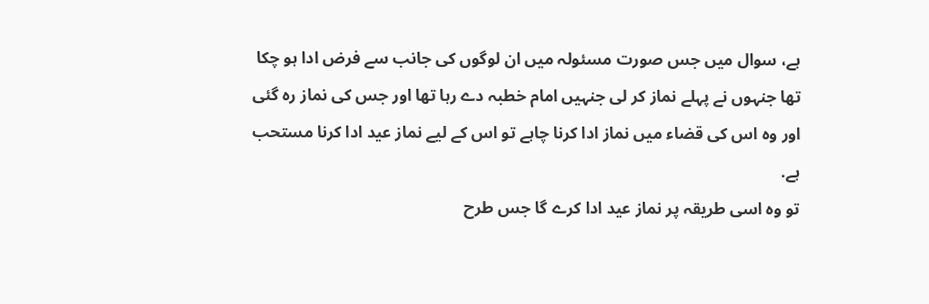ہے، سوال ميں جس صورت مسئولہ ميں ان لوگوں كى جانب سے فرض ادا ہو چكا تھا جنہوں نے پہلے نماز كر لى جنہيں امام خطبہ دے رہا تھا اور جس كى نماز رہ گئى اور وہ اس كى قضاء ميں نماز ادا كرنا چاہے تو اس كے ليے نماز عيد ادا كرنا مستحب ہے.
تو وہ اسى طريقہ پر نماز عيد ادا كرے گا جس طرح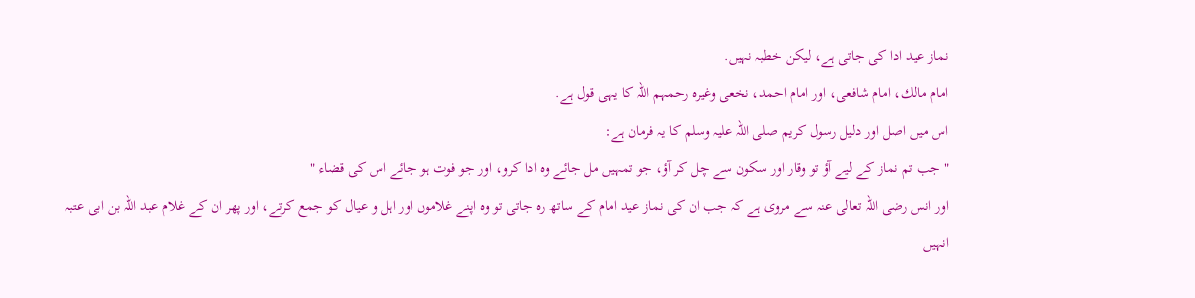نماز عيد ادا كى جاتى ہے، ليكن خطبہ نہيں.
امام مالك، امام شافعى، اور امام احمد، نخعى وغيرہ رحمہم اللہ كا يہى قول ہے.
اس ميں اصل اور دليل رسول كريم صلى اللہ عليہ وسلم كا يہ فرمان ہے:
" جب تم نماز كے ليے آؤ تو وقار اور سكون سے چل كر آؤ، جو تمہيں مل جائے وہ ادا كرو، اور جو فوت ہو جائے اس كى قضاء "
اور انس رضى اللہ تعالى عنہ سے مروى ہے كہ جب ان كى نماز عيد امام كے ساتھ رہ جاتى تو وہ اپنے غلاموں اور اہل و عيال كو جمع كرتے، اور پھر ان كے غلام عبد اللہ بن ابى عتبہ انہيں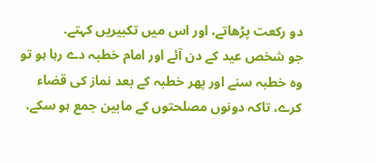دو ركعت پڑھاتے، اور اس ميں تكبيريں كہتے.
جو شخص عيد كے دن آئے اور امام خطبہ دے رہا ہو تو وہ خطبہ سنے اور پھر خطبہ كے بعد نماز كى قضاء كرے، تاكہ دونوں مصلحتوں كے مابين جمع ہو سكے.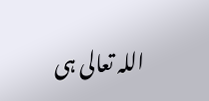اللہ تعالى ہى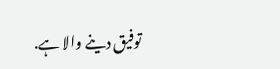توفيق دينے والا ہے.